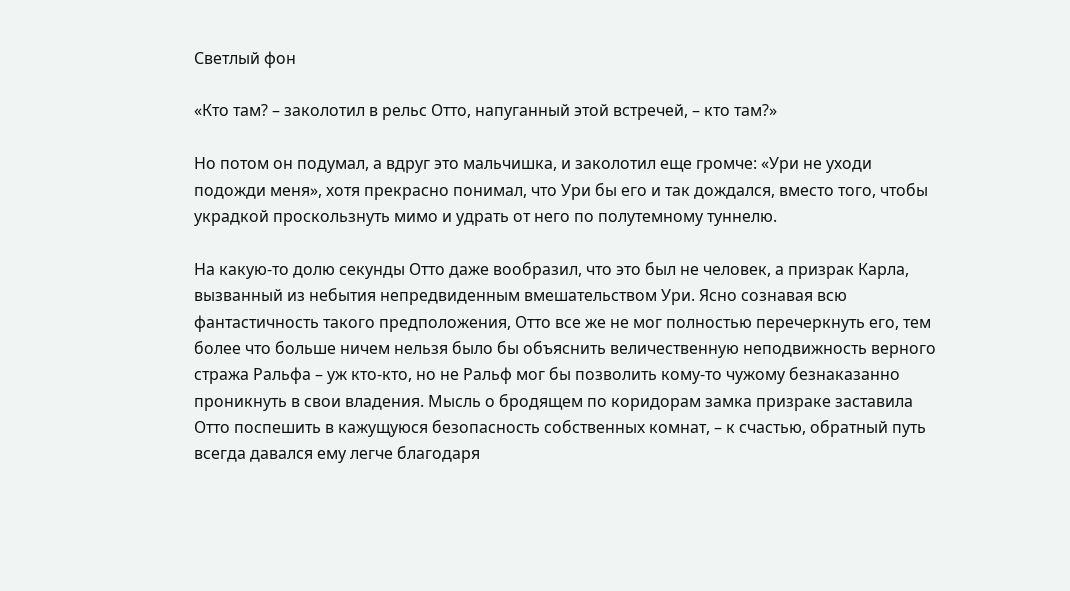Светлый фон

«Кто там? – заколотил в рельс Отто, напуганный этой встречей, – кто там?»

Но потом он подумал, а вдруг это мальчишка, и заколотил еще громче: «Ури не уходи подожди меня», хотя прекрасно понимал, что Ури бы его и так дождался, вместо того, чтобы украдкой проскользнуть мимо и удрать от него по полутемному туннелю.

На какую-то долю секунды Отто даже вообразил, что это был не человек, а призрак Карла, вызванный из небытия непредвиденным вмешательством Ури. Ясно сознавая всю фантастичность такого предположения, Отто все же не мог полностью перечеркнуть его, тем более что больше ничем нельзя было бы объяснить величественную неподвижность верного стража Ральфа – уж кто-кто, но не Ральф мог бы позволить кому-то чужому безнаказанно проникнуть в свои владения. Мысль о бродящем по коридорам замка призраке заставила Отто поспешить в кажущуюся безопасность собственных комнат, – к счастью, обратный путь всегда давался ему легче благодаря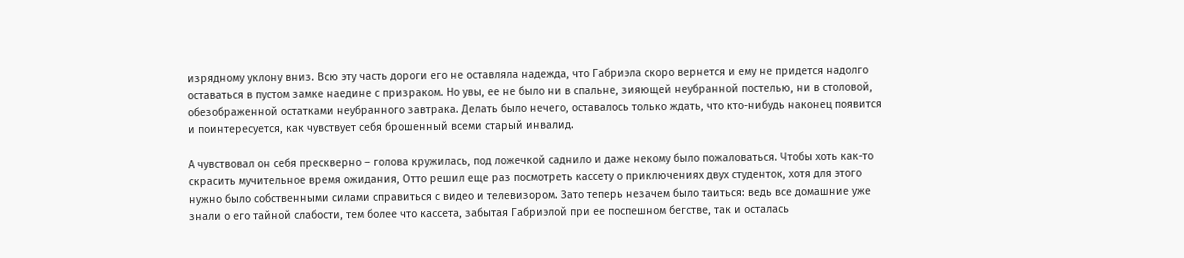изрядному уклону вниз. Всю эту часть дороги его не оставляла надежда, что Габриэла скоро вернется и ему не придется надолго оставаться в пустом замке наедине с призраком. Но увы, ее не было ни в спальне, зияющей неубранной постелью, ни в столовой, обезображенной остатками неубранного завтрака. Делать было нечего, оставалось только ждать, что кто-нибудь наконец появится и поинтересуется, как чувствует себя брошенный всеми старый инвалид.

А чувствовал он себя прескверно – голова кружилась, под ложечкой саднило и даже некому было пожаловаться. Чтобы хоть как-то скрасить мучительное время ожидания, Отто решил еще раз посмотреть кассету о приключениях двух студенток, хотя для этого нужно было собственными силами справиться с видео и телевизором. Зато теперь незачем было таиться: ведь все домашние уже знали о его тайной слабости, тем более что кассета, забытая Габриэлой при ее поспешном бегстве, так и осталась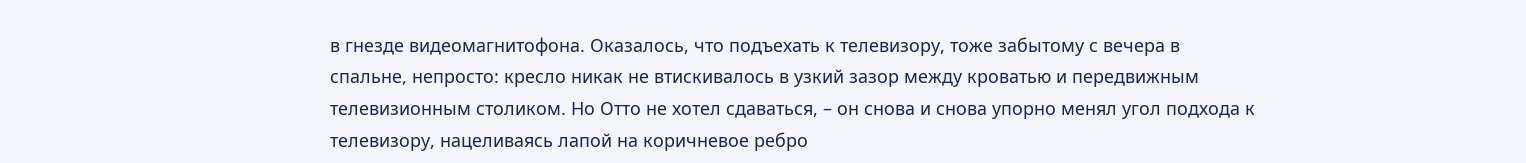в гнезде видеомагнитофона. Оказалось, что подъехать к телевизору, тоже забытому с вечера в спальне, непросто: кресло никак не втискивалось в узкий зазор между кроватью и передвижным телевизионным столиком. Но Отто не хотел сдаваться, – он снова и снова упорно менял угол подхода к телевизору, нацеливаясь лапой на коричневое ребро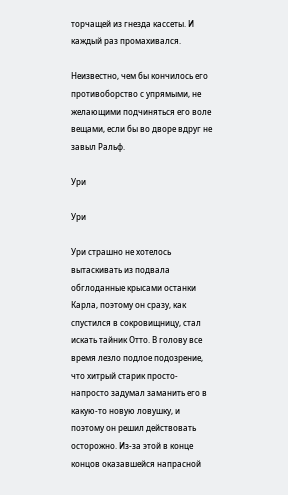торчащей из гнезда кассеты. И каждый раз промахивался.

Неизвестно, чем бы кончилось его противоборство с упрямыми, не желающими подчиняться его воле вещами, если бы во дворе вдруг не завыл Ральф.

Ури

Ури

Ури страшно не хотелось вытаскивать из подвала обглоданные крысами останки Карла, поэтому он сразу, как спустился в сокровищницу, стал искать тайник Отто. В голову все время лезло подлое подозрение, что хитрый старик просто-напросто задумал заманить его в какую-то новую ловушку, и поэтому он решил действовать осторожно. Из-за этой в конце концов оказавшейся напрасной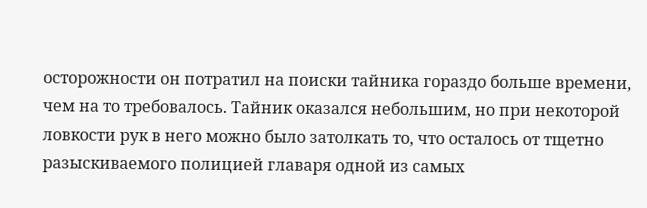осторожности он потратил на поиски тайника гораздо больше времени, чем на то требовалось. Тайник оказался небольшим, но при некоторой ловкости рук в него можно было затолкать то, что осталось от тщетно разыскиваемого полицией главаря одной из самых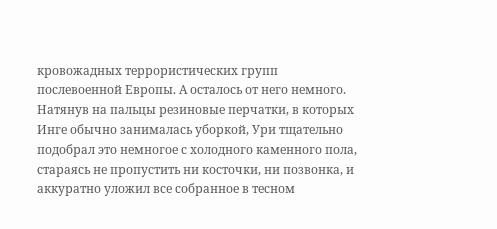кровожадных террористических групп послевоенной Европы. А осталось от него немного. Натянув на пальцы резиновые перчатки, в которых Инге обычно занималась уборкой, Ури тщательно подобрал это немногое с холодного каменного пола, стараясь не пропустить ни косточки, ни позвонка, и аккуратно уложил все собранное в тесном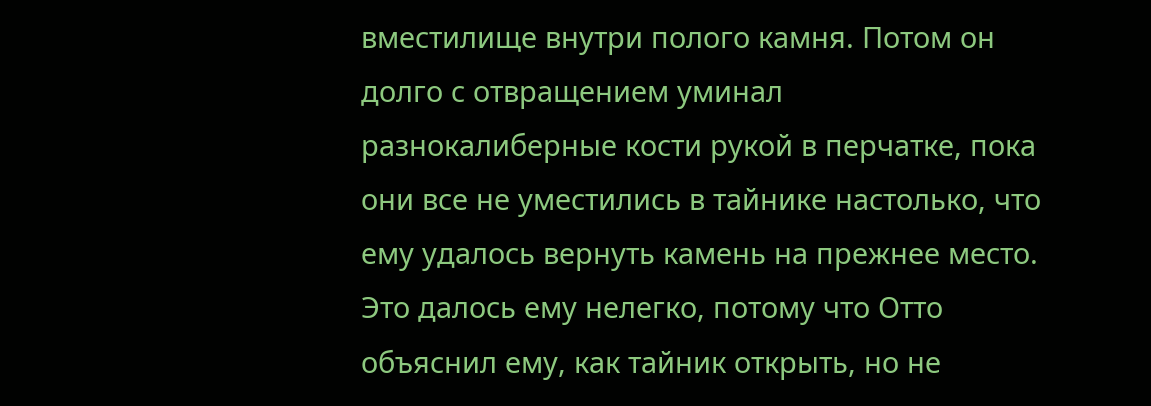вместилище внутри полого камня. Потом он долго с отвращением уминал разнокалиберные кости рукой в перчатке, пока они все не уместились в тайнике настолько, что ему удалось вернуть камень на прежнее место. Это далось ему нелегко, потому что Отто объяснил ему, как тайник открыть, но не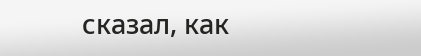сказал, как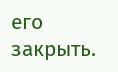его закрыть.